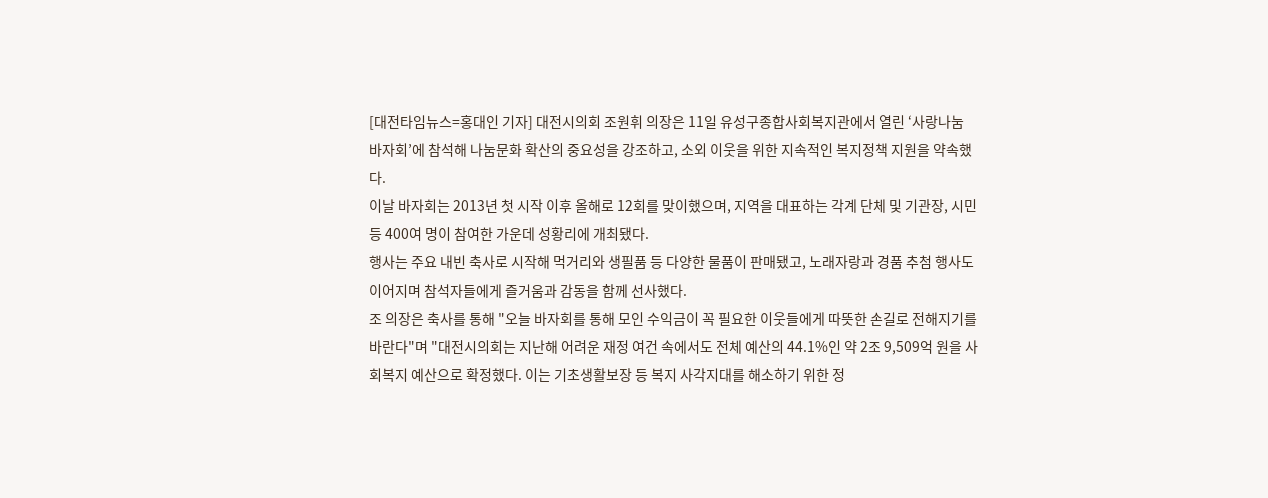[대전타임뉴스=홍대인 기자] 대전시의회 조원휘 의장은 11일 유성구종합사회복지관에서 열린 ‘사랑나눔 바자회’에 참석해 나눔문화 확산의 중요성을 강조하고, 소외 이웃을 위한 지속적인 복지정책 지원을 약속했다.
이날 바자회는 2013년 첫 시작 이후 올해로 12회를 맞이했으며, 지역을 대표하는 각계 단체 및 기관장, 시민 등 400여 명이 참여한 가운데 성황리에 개최됐다.
행사는 주요 내빈 축사로 시작해 먹거리와 생필품 등 다양한 물품이 판매됐고, 노래자랑과 경품 추첨 행사도 이어지며 참석자들에게 즐거움과 감동을 함께 선사했다.
조 의장은 축사를 통해 "오늘 바자회를 통해 모인 수익금이 꼭 필요한 이웃들에게 따뜻한 손길로 전해지기를 바란다"며 "대전시의회는 지난해 어려운 재정 여건 속에서도 전체 예산의 44.1%인 약 2조 9,509억 원을 사회복지 예산으로 확정했다. 이는 기초생활보장 등 복지 사각지대를 해소하기 위한 정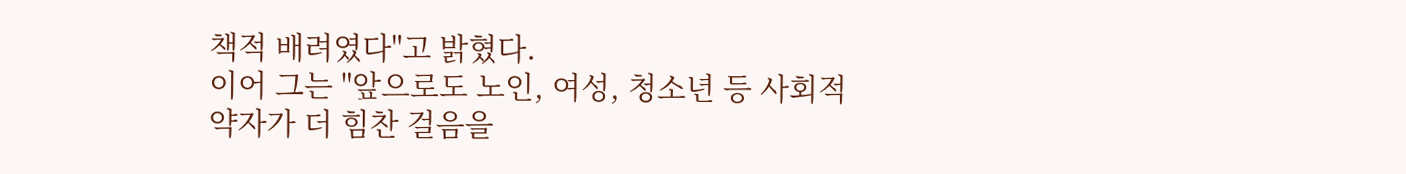책적 배려였다"고 밝혔다.
이어 그는 "앞으로도 노인, 여성, 청소년 등 사회적 약자가 더 힘찬 걸음을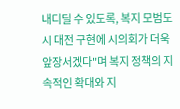내디딜 수 있도록, 복지 모범도시 대전 구현에 시의회가 더욱 앞장서겠다"며 복지 정책의 지속적인 확대와 지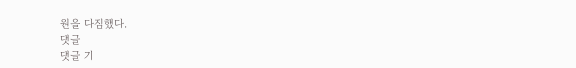원을 다짐했다.
댓글
댓글 기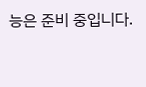능은 준비 중입니다.